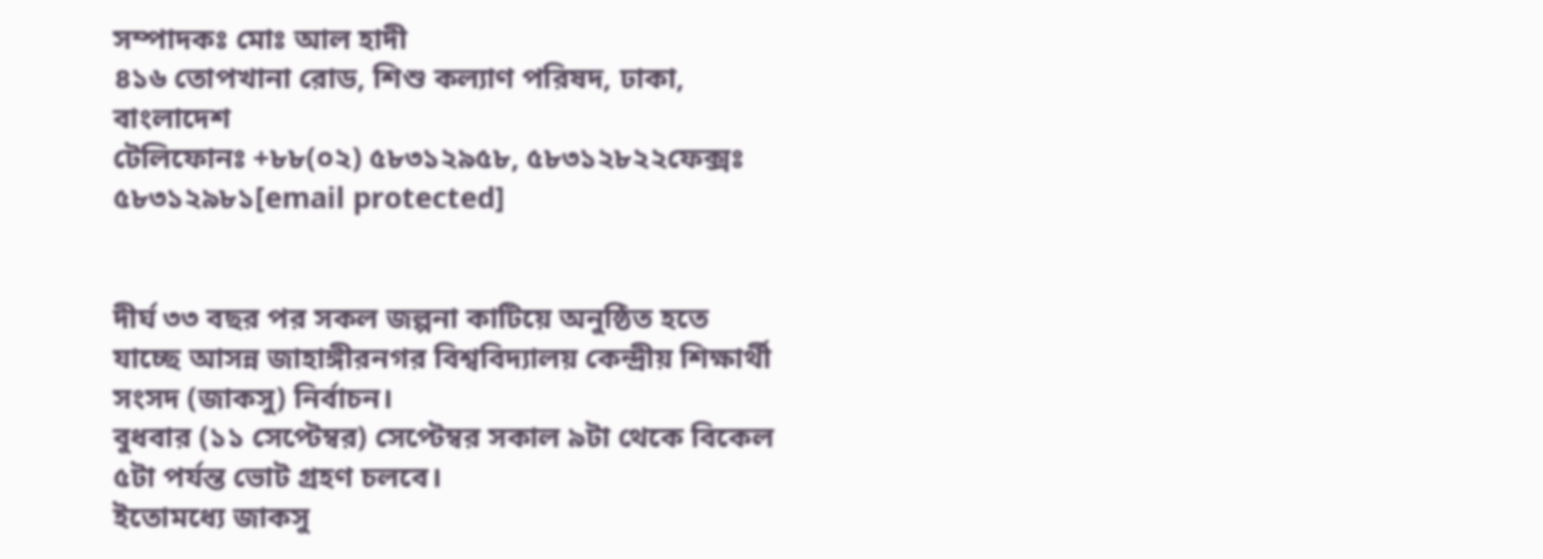সম্পাদকঃ মোঃ আল হাদী
৪১৬ তোপখানা রোড, শিশু কল্যাণ পরিষদ, ঢাকা, বাংলাদেশ
টেলিফোনঃ +৮৮(০২) ৫৮৩১২৯৫৮, ৫৮৩১২৮২২ফেক্সঃ ৫৮৩১২৯৮১[email protected]


দীর্ঘ ৩৩ বছর পর সকল জল্পনা কাটিয়ে অনুষ্ঠিত হতে যাচ্ছে আসন্ন জাহাঙ্গীরনগর বিশ্ববিদ্যালয় কেন্দ্রীয় শিক্ষার্থী সংসদ (জাকসু) নির্বাচন।
বুধবার (১১ সেপ্টেম্বর) সেপ্টেম্বর সকাল ৯টা থেকে বিকেল ৫টা পর্যন্ত ভোট গ্রহণ চলবে।
ইতোমধ্যে জাকসু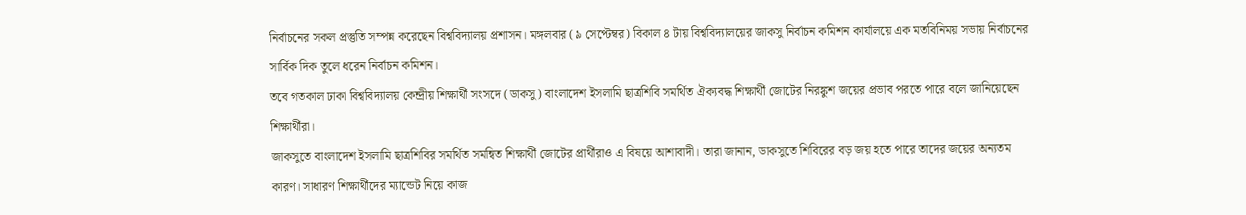নির্বাচনের সকল প্রস্তুতি সম্পন্ন করেছেন বিশ্ববিদ্যালয় প্রশাসন। মঙ্গলবার (৯ সেপ্টেম্বর) বিকাল ৪ টায় বিশ্ববিদ্যালয়ের জাকসু নির্বাচন কমিশন কার্যালয়ে এক মতবিনিময় সভায় নির্বাচনের সার্বিক দিক তুলে ধরেন নির্বাচন কমিশন।
তবে গতকাল ঢাকা বিশ্ববিদ্যালয় কেন্দ্রীয় শিক্ষার্থী সংসদে (ডাকসু) বাংলাদেশ ইসলামি ছাত্রশিবি সমর্থিত ঐক্যবদ্ধ শিক্ষার্থী জোটের নিরঙ্কুশ জয়ের প্রভাব পরতে পারে বলে জানিয়েছেন শিক্ষার্থীরা।
জাকসুতে বাংলাদেশ ইসলামি ছাত্রশিবির সমর্থিত সমন্বিত শিক্ষার্থী জোটের প্রার্থীরাও এ বিষয়ে আশাবাদী। তারা জানান, ডাকসুতে শিবিরের বড় জয় হতে পারে তাদের জয়ের অন্যতম কারণ। সাধারণ শিক্ষার্থীদের ম্যান্ডেট নিয়ে কাজ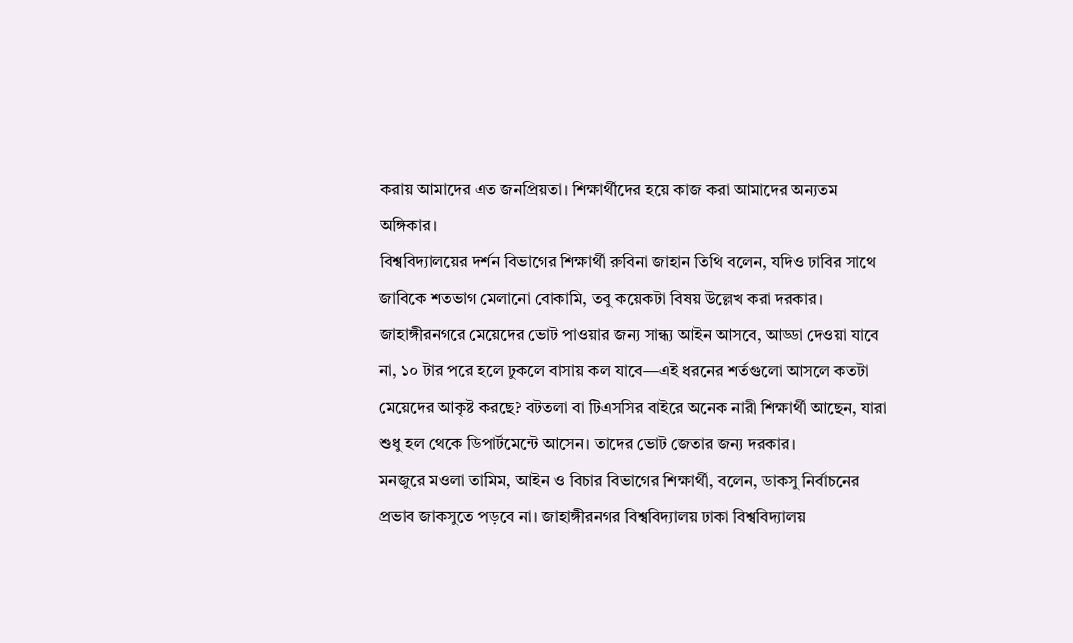করায় আমাদের এত জনপ্রিয়তা। শিক্ষার্থীদের হয়ে কাজ করা আমাদের অন্যতম অঙ্গিকার।
বিশ্ববিদ্যালয়ের দর্শন বিভাগের শিক্ষার্থী রুবিনা জাহান তিথি বলেন, যদিও ঢাবির সাথে জাবিকে শতভাগ মেলানো বোকামি, তবু কয়েকটা বিষয় উল্লেখ করা দরকার। জাহাঙ্গীরনগরে মেয়েদের ভোট পাওয়ার জন্য সান্ধ্য আইন আসবে, আড্ডা দেওয়া যাবে না, ১০ টার পরে হলে ঢুকলে বাসায় কল যাবে—এই ধরনের শর্তগুলো আসলে কতটা মেয়েদের আকৃষ্ট করছে? বটতলা বা টিএসসির বাইরে অনেক নারী শিক্ষার্থী আছেন, যারা শুধু হল থেকে ডিপার্টমেন্টে আসেন। তাদের ভোট জেতার জন্য দরকার।
মনজুরে মওলা তামিম, আইন ও বিচার বিভাগের শিক্ষার্থী, বলেন, ডাকসু নির্বাচনের প্রভাব জাকসুতে পড়বে না। জাহাঙ্গীরনগর বিশ্ববিদ্যালয় ঢাকা বিশ্ববিদ্যালয়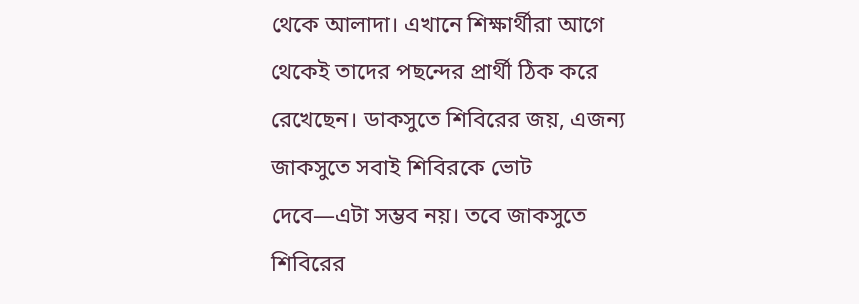থেকে আলাদা। এখানে শিক্ষার্থীরা আগে থেকেই তাদের পছন্দের প্রার্থী ঠিক করে রেখেছেন। ডাকসুতে শিবিরের জয়, এজন্য জাকসুতে সবাই শিবিরকে ভোট দেবে—এটা সম্ভব নয়। তবে জাকসুতে শিবিরের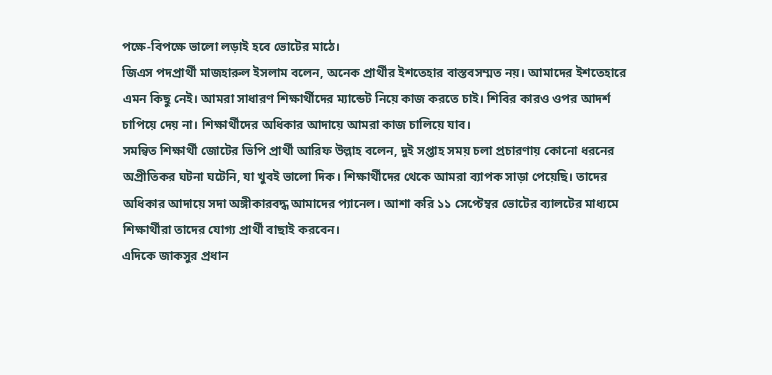পক্ষে-বিপক্ষে ভালো লড়াই হবে ভোটের মাঠে।
জিএস পদপ্রার্থী মাজহারুল ইসলাম বলেন, অনেক প্রার্থীর ইশতেহার বাস্তবসম্মত নয়। আমাদের ইশতেহারে এমন কিছু নেই। আমরা সাধারণ শিক্ষার্থীদের ম্যান্ডেট নিয়ে কাজ করতে চাই। শিবির কারও ওপর আদর্শ চাপিয়ে দেয় না। শিক্ষার্থীদের অধিকার আদায়ে আমরা কাজ চালিয়ে যাব।
সমন্বিত শিক্ষার্থী জোটের ভিপি প্রার্থী আরিফ উল্লাহ বলেন, দুই সপ্তাহ সময় চলা প্রচারণায় কোনো ধরনের অপ্রীতিকর ঘটনা ঘটেনি, যা খুবই ভালো দিক। শিক্ষার্থীদের থেকে আমরা ব্যাপক সাড়া পেয়েছি। তাদের অধিকার আদায়ে সদা অঙ্গীকারবদ্ধ আমাদের প্যানেল। আশা করি ১১ সেপ্টেম্বর ভোটের ব্যালটের মাধ্যমে শিক্ষার্থীরা তাদের যোগ্য প্রার্থী বাছাই করবেন।
এদিকে জাকসুর প্রধান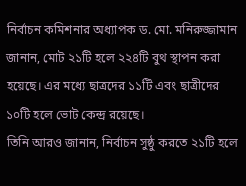নির্বাচন কমিশনার অধ্যাপক ড. মো. মনিরুজ্জামান জানান, মোট ২১টি হলে ২২৪টি বুথ স্থাপন করা হয়েছে। এর মধ্যে ছাত্রদের ১১টি এবং ছাত্রীদের ১০টি হলে ভোট কেন্দ্র রয়েছে।
তিনি আরও জানান, নির্বাচন সুষ্ঠু করতে ২১টি হলে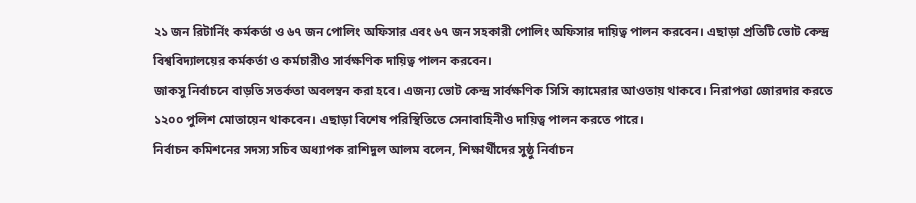২১ জন রিটার্নিং কর্মকর্তা ও ৬৭ জন পোলিং অফিসার এবং ৬৭ জন সহকারী পোলিং অফিসার দায়িত্ব পালন করবেন। এছাড়া প্রতিটি ভোট কেন্দ্র বিশ্ববিদ্যালয়ের কর্মকর্তা ও কর্মচারীও সার্বক্ষণিক দায়িত্ব পালন করবেন।
জাকসু নির্বাচনে বাড়তি সতর্কতা অবলম্বন করা হবে। এজন্য ভোট কেন্দ্র সার্বক্ষণিক সিসি ক্যামেরার আওতায় থাকবে। নিরাপত্তা জোরদার করতে ১২০০ পুলিশ মোতায়েন থাকবেন। এছাড়া বিশেষ পরিস্থিতিতে সেনাবাহিনীও দায়িত্ব পালন করতে পারে।
নির্বাচন কমিশনের সদস্য সচিব অধ্যাপক রাশিদুল আলম বলেন, শিক্ষার্থীদের সুষ্ঠু নির্বাচন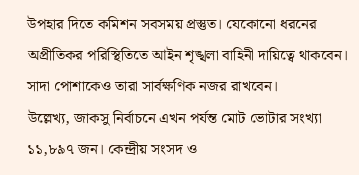উপহার দিতে কমিশন সবসময় প্রস্তুত। যেকোনো ধরনের অপ্রীতিকর পরিস্থিতিতে আইন শৃঙ্খলা বাহিনী দায়িত্বে থাকবেন। সাদা পোশাকেও তারা সার্বক্ষণিক নজর রাখবেন।
উল্লেখ্য, জাকসু নির্বাচনে এখন পর্যন্ত মোট ভোটার সংখ্যা ১১,৮৯৭ জন। কেন্দ্রীয় সংসদ ও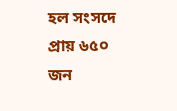হল সংসদে প্রায় ৬৫০ জন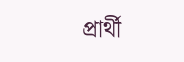প্রার্থী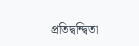প্রতিদ্বন্দ্বিতা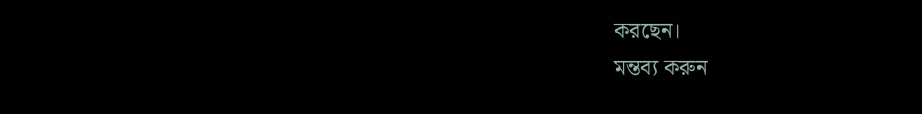করছেন।
মন্তব্য করুন